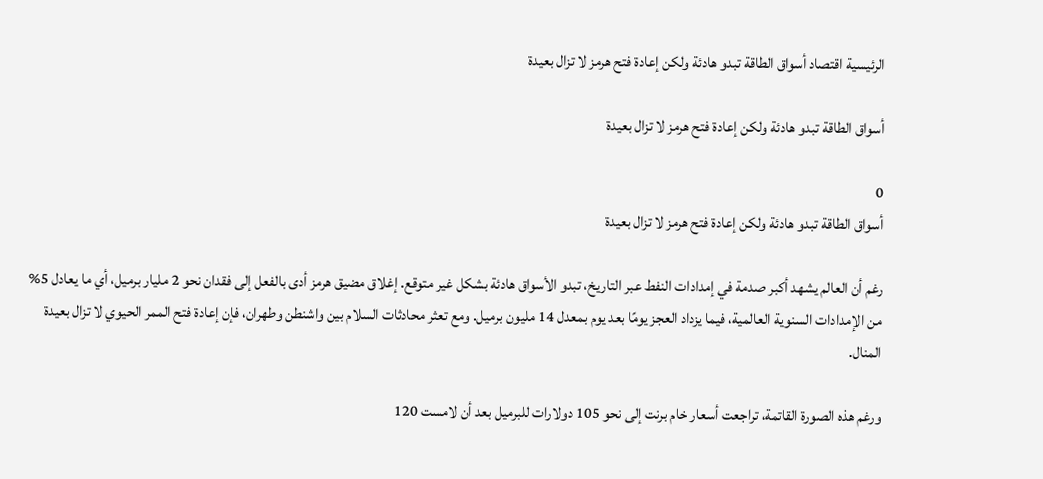الرئيسية اقتصاد أسواق الطاقة تبدو هادئة ولكن إعادة فتح هرمز لا تزال بعيدة

أسواق الطاقة تبدو هادئة ولكن إعادة فتح هرمز لا تزال بعيدة

0
أسواق الطاقة تبدو هادئة ولكن إعادة فتح هرمز لا تزال بعيدة

رغم أن العالم يشهد أكبر صدمة في إمدادات النفط عبر التاريخ، تبدو الأسواق هادئة بشكل غير متوقع. إغلاق مضيق هرمز أدى بالفعل إلى فقدان نحو 2 مليار برميل، أي ما يعادل 5% من الإمدادات السنوية العالمية، فيما يزداد العجز يومًا بعد يوم بمعدل 14 مليون برميل. ومع تعثر محادثات السلام بين واشنطن وطهران، فإن إعادة فتح الممر الحيوي لا تزال بعيدة المنال.

ورغم هذه الصورة القاتمة، تراجعت أسعار خام برنت إلى نحو 105 دولارات للبرميل بعد أن لامست 120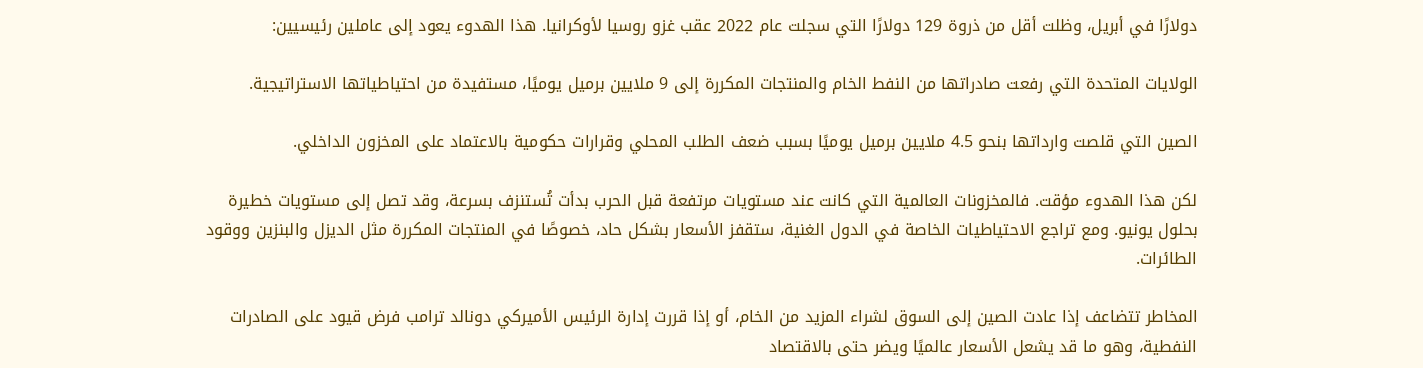دولارًا في أبريل، وظلت أقل من ذروة 129 دولارًا التي سجلت عام 2022 عقب غزو روسيا لأوكرانيا. هذا الهدوء يعود إلى عاملين رئيسيين:

الولايات المتحدة التي رفعت صادراتها من النفط الخام والمنتجات المكررة إلى 9 ملايين برميل يوميًا، مستفيدة من احتياطياتها الاستراتيجية.

الصين التي قلصت وارداتها بنحو 4.5 ملايين برميل يوميًا بسبب ضعف الطلب المحلي وقرارات حكومية بالاعتماد على المخزون الداخلي.

لكن هذا الهدوء مؤقت. فالمخزونات العالمية التي كانت عند مستويات مرتفعة قبل الحرب بدأت تُستنزف بسرعة، وقد تصل إلى مستويات خطيرة بحلول يونيو. ومع تراجع الاحتياطيات الخاصة في الدول الغنية، ستقفز الأسعار بشكل حاد، خصوصًا في المنتجات المكررة مثل الديزل والبنزين ووقود الطائرات.

المخاطر تتضاعف إذا عادت الصين إلى السوق لشراء المزيد من الخام، أو إذا قررت إدارة الرئيس الأميركي دونالد ترامب فرض قيود على الصادرات النفطية، وهو ما قد يشعل الأسعار عالميًا ويضر حتى بالاقتصاد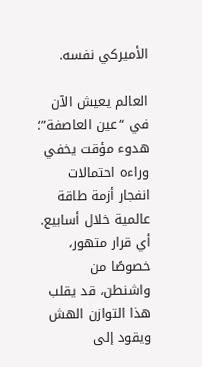الأميركي نفسه.

العالم يعيش الآن في “عين العاصفة”؛ هدوء مؤقت يخفي وراءه احتمالات انفجار أزمة طاقة عالمية خلال أسابيع. أي قرار متهور، خصوصًا من واشنطن، قد يقلب هذا التوازن الهش ويقود إلى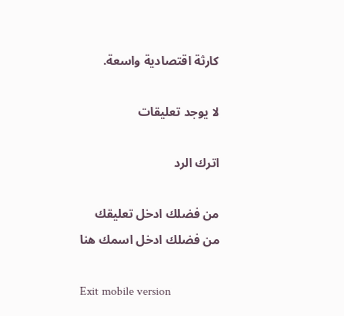كارثة اقتصادية واسعة.

لا يوجد تعليقات

اترك الرد

من فضلك ادخل تعليقك
من فضلك ادخل اسمك هنا

Exit mobile version